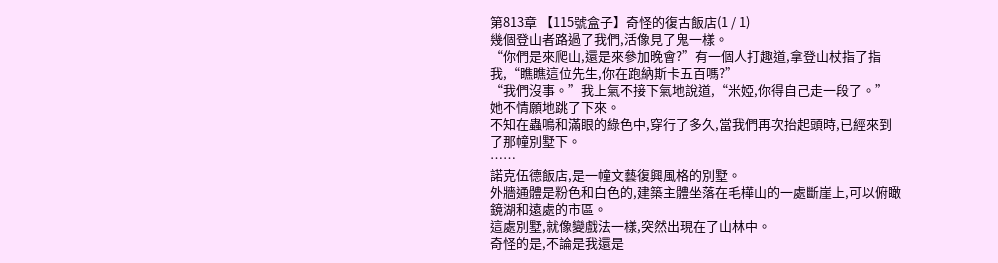第813章 【115號盒子】奇怪的復古飯店(1 / 1)
幾個登山者路過了我們,活像見了鬼一樣。
“你們是來爬山,還是來參加晚會?”有一個人打趣道,拿登山杖指了指我,“瞧瞧這位先生,你在跑納斯卡五百嗎?”
“我們沒事。”我上氣不接下氣地說道,“米婭,你得自己走一段了。”
她不情願地跳了下來。
不知在蟲鳴和滿眼的綠色中,穿行了多久,當我們再次抬起頭時,已經來到了那幢別墅下。
……
諾克伍德飯店,是一幢文藝復興風格的別墅。
外牆通體是粉色和白色的,建築主體坐落在毛樺山的一處斷崖上,可以俯瞰鏡湖和遠處的市區。
這處別墅,就像變戲法一樣,突然出現在了山林中。
奇怪的是,不論是我還是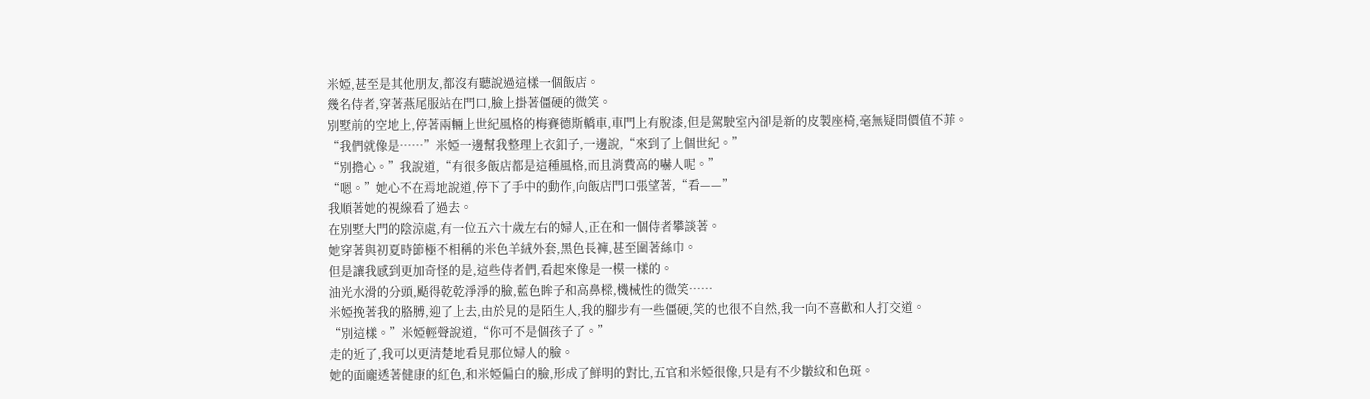米婭,甚至是其他朋友,都沒有聽說過這樣一個飯店。
幾名侍者,穿著燕尾服站在門口,臉上掛著僵硬的微笑。
別墅前的空地上,停著兩輛上世紀風格的梅賽德斯轎車,車門上有脫漆,但是駕駛室內卻是新的皮製座椅,毫無疑問價值不菲。
“我們就像是……”米婭一邊幫我整理上衣釦子,一邊說,“來到了上個世紀。”
“別擔心。”我說道,“有很多飯店都是這種風格,而且消費高的嚇人呢。”
“嗯。”她心不在焉地說道,停下了手中的動作,向飯店門口張望著,“看——”
我順著她的視線看了過去。
在別墅大門的陰涼處,有一位五六十歲左右的婦人,正在和一個侍者攀談著。
她穿著與初夏時節極不相稱的米色羊絨外套,黑色長褲,甚至圍著絲巾。
但是讓我感到更加奇怪的是,這些侍者們,看起來像是一模一樣的。
油光水滑的分頭,颳得乾乾淨淨的臉,藍色眸子和高鼻樑,機械性的微笑……
米婭挽著我的胳膊,迎了上去,由於見的是陌生人,我的腳步有一些僵硬,笑的也很不自然,我一向不喜歡和人打交道。
“別這樣。”米婭輕聲說道,“你可不是個孩子了。”
走的近了,我可以更清楚地看見那位婦人的臉。
她的面龐透著健康的紅色,和米婭偏白的臉,形成了鮮明的對比,五官和米婭很像,只是有不少皺紋和色斑。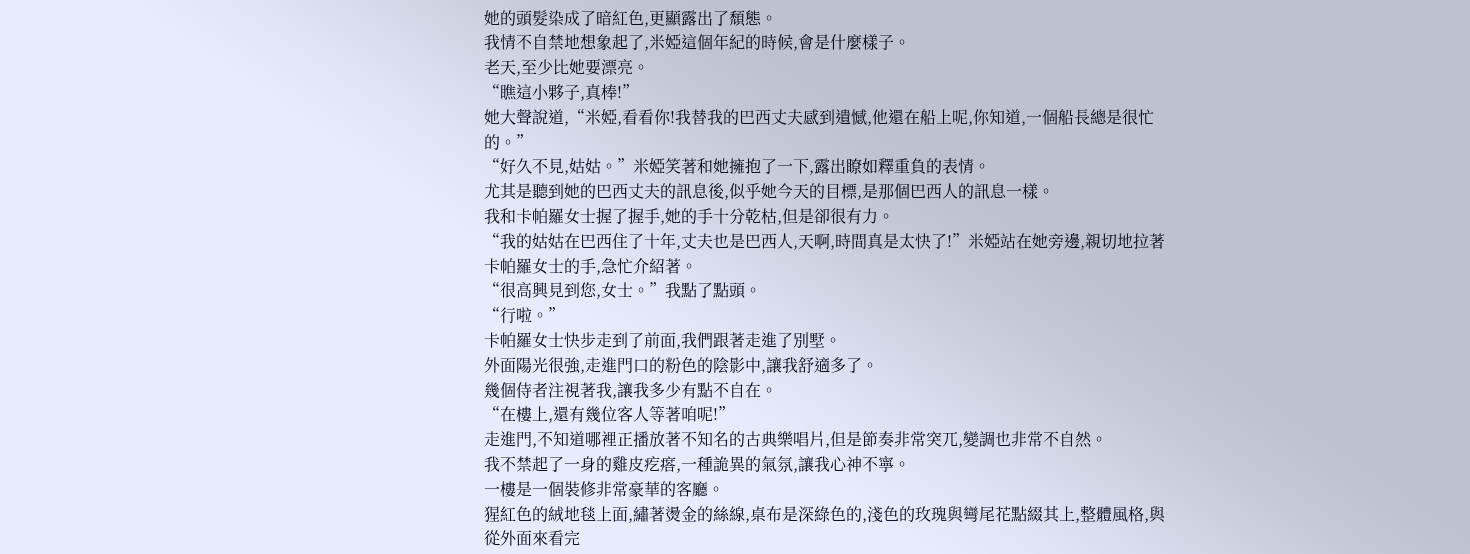她的頭髮染成了暗紅色,更顯露出了頹態。
我情不自禁地想象起了,米婭這個年紀的時候,會是什麼樣子。
老天,至少比她要漂亮。
“瞧這小夥子,真棒!”
她大聲說道,“米婭,看看你!我替我的巴西丈夫感到遺憾,他還在船上呢,你知道,一個船長總是很忙的。”
“好久不見,姑姑。”米婭笑著和她擁抱了一下,露出瞭如釋重負的表情。
尤其是聽到她的巴西丈夫的訊息後,似乎她今天的目標,是那個巴西人的訊息一樣。
我和卡帕羅女士握了握手,她的手十分乾枯,但是卻很有力。
“我的姑姑在巴西住了十年,丈夫也是巴西人,天啊,時間真是太快了!”米婭站在她旁邊,親切地拉著卡帕羅女士的手,急忙介紹著。
“很高興見到您,女士。”我點了點頭。
“行啦。”
卡帕羅女士快步走到了前面,我們跟著走進了別墅。
外面陽光很強,走進門口的粉色的陰影中,讓我舒適多了。
幾個侍者注視著我,讓我多少有點不自在。
“在樓上,還有幾位客人等著咱呢!”
走進門,不知道哪裡正播放著不知名的古典樂唱片,但是節奏非常突兀,變調也非常不自然。
我不禁起了一身的雞皮疙瘩,一種詭異的氣氛,讓我心神不寧。
一樓是一個裝修非常豪華的客廳。
猩紅色的絨地毯上面,繡著燙金的絲線,桌布是深綠色的,淺色的玫瑰與彎尾花點綴其上,整體風格,與從外面來看完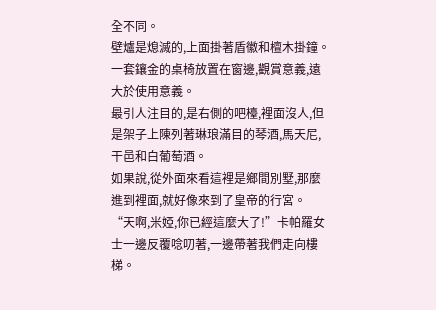全不同。
壁爐是熄滅的,上面掛著盾徽和檀木掛鐘。
一套鑲金的桌椅放置在窗邊,觀賞意義,遠大於使用意義。
最引人注目的,是右側的吧檯,裡面沒人,但是架子上陳列著琳琅滿目的琴酒,馬天尼,干邑和白葡萄酒。
如果說,從外面來看這裡是鄉間別墅,那麼進到裡面,就好像來到了皇帝的行宮。
“天啊,米婭,你已經這麼大了!”卡帕羅女士一邊反覆唸叨著,一邊帶著我們走向樓梯。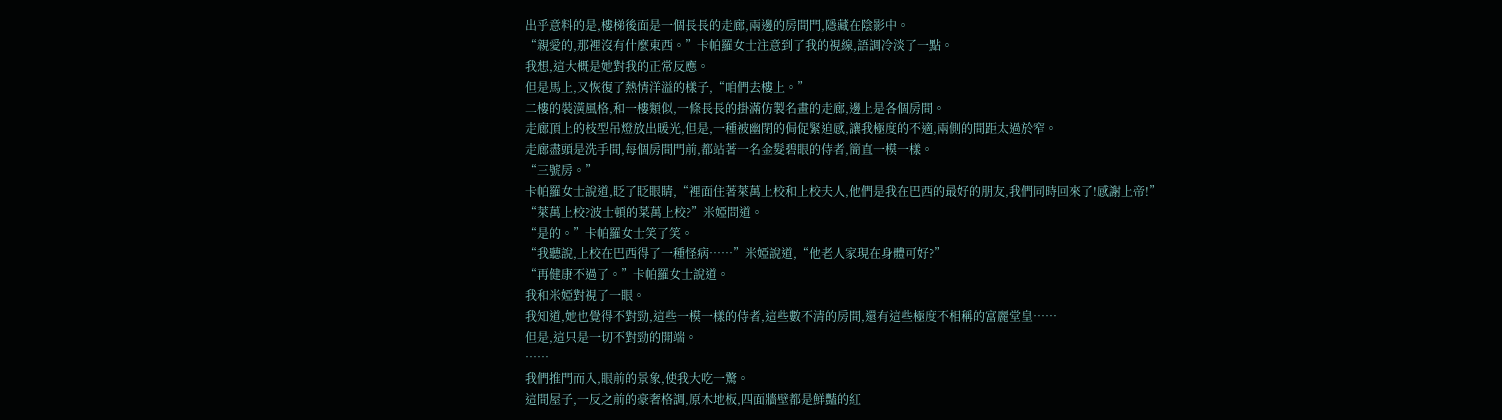出乎意料的是,樓梯後面是一個長長的走廊,兩邊的房間門,隱藏在陰影中。
“親愛的,那裡沒有什麼東西。”卡帕羅女士注意到了我的視線,語調冷淡了一點。
我想,這大概是她對我的正常反應。
但是馬上,又恢復了熱情洋溢的樣子,“咱們去樓上。”
二樓的裝潢風格,和一樓類似,一條長長的掛滿仿製名畫的走廊,邊上是各個房間。
走廊頂上的枝型吊燈放出暖光,但是,一種被幽閉的侷促緊迫感,讓我極度的不適,兩側的間距太過於窄。
走廊盡頭是洗手間,每個房間門前,都站著一名金髮碧眼的侍者,簡直一模一樣。
“三號房。”
卡帕羅女士說道,眨了眨眼睛,“裡面住著萊萬上校和上校夫人,他們是我在巴西的最好的朋友,我們同時回來了!感謝上帝!”
“萊萬上校?波士頓的菜萬上校?”米婭問道。
“是的。”卡帕羅女士笑了笑。
“我聽說,上校在巴西得了一種怪病……”米婭說道,“他老人家現在身體可好?”
“再健康不過了。”卡帕羅女士說道。
我和米婭對視了一眼。
我知道,她也覺得不對勁,這些一模一樣的侍者,這些數不清的房間,還有這些極度不相稱的富麗堂皇……
但是,這只是一切不對勁的開端。
……
我們推門而入,眼前的景象,使我大吃一驚。
這間屋子,一反之前的豪奢格調,原木地板,四面牆壁都是鮮豔的紅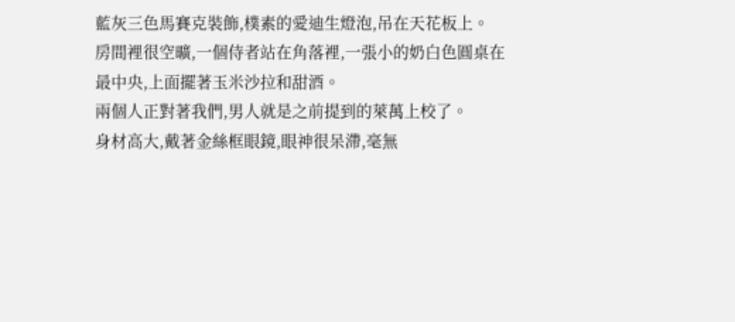藍灰三色馬賽克裝飾,樸素的愛迪生燈泡,吊在天花板上。
房間裡很空曠,一個侍者站在角落裡,一張小的奶白色圓桌在最中央,上面擺著玉米沙拉和甜酒。
兩個人正對著我們,男人就是之前提到的萊萬上校了。
身材高大,戴著金絲框眼鏡,眼神很呆滯,毫無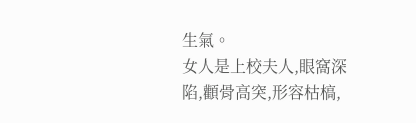生氣。
女人是上校夫人,眼窩深陷,顴骨高突,形容枯槁,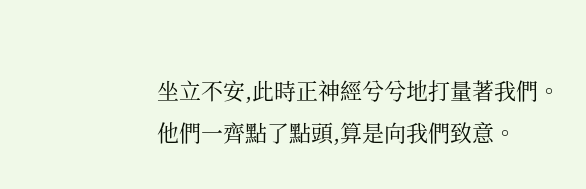坐立不安,此時正神經兮兮地打量著我們。
他們一齊點了點頭,算是向我們致意。